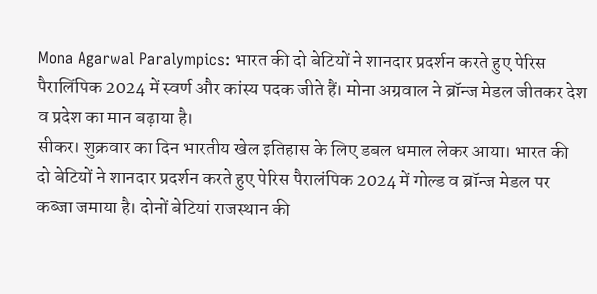Mona Agarwal Paralympics: भारत की दो बेटियों ने शानदार प्रदर्शन करते हुए पेरिस पैरालिंपिक 2024 में स्वर्ण और कांस्य पदक जीते हैं। मोना अग्रवाल ने ब्रॉन्ज मेडल जीतकर देश व प्रदेश का मान बढ़ाया है।
सीकर। शुक्रवार का दिन भारतीय खेल इतिहास के लिए डबल धमाल लेकर आया। भारत की दो बेटियों ने शानदार प्रदर्शन करते हुए पेरिस पैरालंपिक 2024 में गोल्ड व ब्रॉन्ज मेडल पर कब्जा जमाया है। दोनों बेटियां राजस्थान की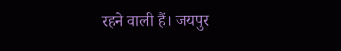रहने वाली हैं। जयपुर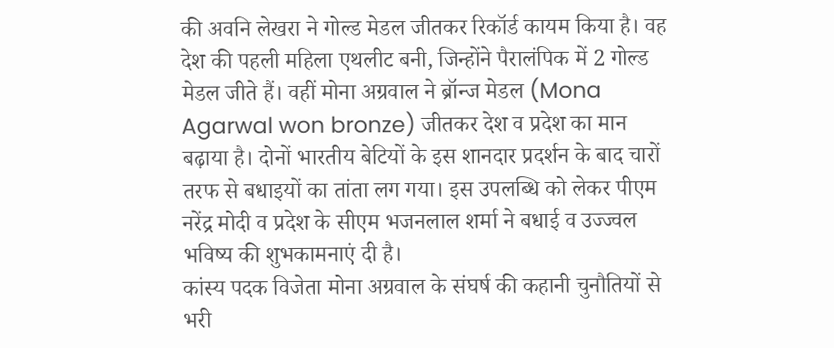की अवनि लेखरा ने गोल्ड मेडल जीतकर रिकॉर्ड कायम किया है। वह देश की पहली महिला एथलीट बनी, जिन्होंने पैरालंपिक में 2 गोल्ड मेडल जीते हैं। वहीं मोना अग्रवाल ने ब्रॉन्ज मेडल (Mona Agarwal won bronze) जीतकर देश व प्रदेश का मान बढ़ाया है। दोनों भारतीय बेटियों के इस शानदार प्रदर्शन के बाद चारों तरफ से बधाइयों का तांता लग गया। इस उपलब्धि को लेकर पीएम नरेंद्र मोदी व प्रदेश के सीएम भजनलाल शर्मा ने बधाई व उज्ज्वल भविष्य की शुभकामनाएं दी है।
कांस्य पदक विजेता मोना अग्रवाल के संघर्ष की कहानी चुनौतियों से भरी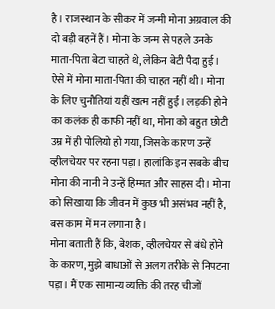है। राजस्थान के सीकर में जन्मी मोना अग्रवाल की दो बड़ी बहनें हैं। मोना के जन्म से पहले उनके माता-पिता बेटा चाहते थे, लेकिन बेटी पैदा हुई। ऐसे में मोना माता-पिता की चाहत नहीं थी। मोना के लिए चुनौतियां यहीं खत्म नहीं हुईं। लड़की होने का कलंक ही काफी नहीं था, मोना को बहुत छोटी उम्र में ही पोलियो हो गया, जिसके कारण उन्हें व्हीलचेयर पर रहना पड़ा। हालांकि इन सबके बीच मोना की नानी ने उन्हें हिम्मत और साहस दी। मोना को सिखाया कि जीवन में कुछ भी असंभव नहीं है, बस काम में मन लगाना है।
मोना बताती हैं कि, बेशक, व्हीलचेयर से बंधे होने के कारण, मुझे बाधाओं से अलग तरीके से निपटना पड़ा। मैं एक सामान्य व्यक्ति की तरह चीजों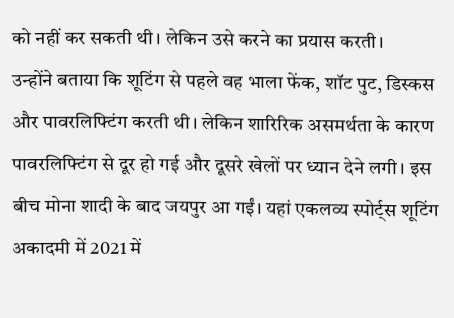को नहीं कर सकती थी। लेकिन उसे करने का प्रयास करती।
उन्होंने बताया कि शूटिंग से पहले वह भाला फेंक, शॉट पुट, डिस्कस और पावरलिफ्टिंग करती थी। लेकिन शारिरिक असमर्थता के कारण पावरलिफ्टिंग से दूर हो गई और दूसरे खेलों पर ध्यान देने लगी। इस बीच मोना शादी के बाद जयपुर आ गईं। यहां एकलव्य स्पोर्ट्स शूटिंग अकादमी में 2021 में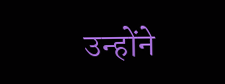उन्होंने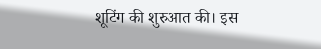शूटिंग की शुरुआत की। इस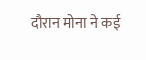दौरान मोना ने कई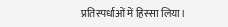प्रतिस्पर्धाओं में हिस्सा लिया।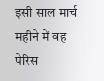इसी साल मार्च महीने में वह पेरिस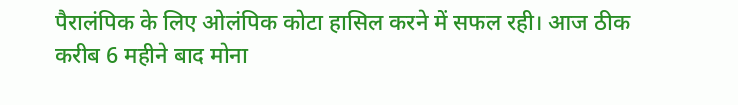पैरालंपिक के लिए ओलंपिक कोटा हासिल करने में सफल रही। आज ठीक करीब 6 महीने बाद मोना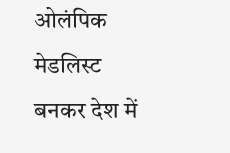ओलंपिक मेडलिस्ट बनकर देश में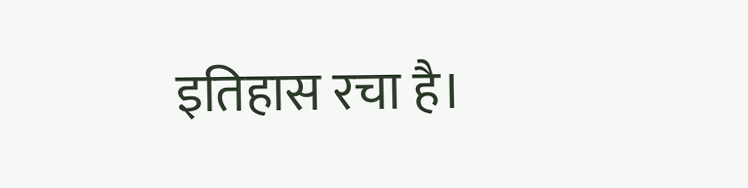इतिहास रचा है।